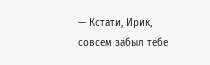— Кстати, Ирик, совсем забыл тебе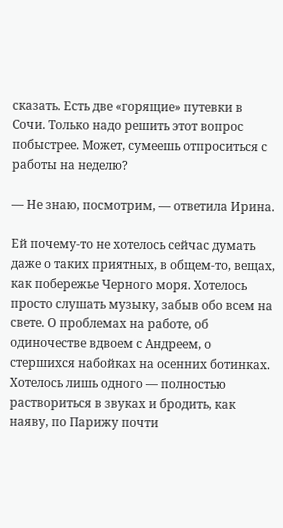сказать. Есть две «горящие» путевки в Сочи. Только надо решить этот вопрос побыстрее. Может, сумеешь отпроситься с работы на неделю?

— Не знаю, посмотрим, — ответила Ирина.

Ей почему-то не хотелось сейчас думать даже о таких приятных, в общем-то, вещах, как побережье Черного моря. Хотелось просто слушать музыку, забыв обо всем на свете. О проблемах на работе, об одиночестве вдвоем с Андреем, о стершихся набойках на осенних ботинках. Хотелось лишь одного — полностью раствориться в звуках и бродить, как наяву, по Парижу почти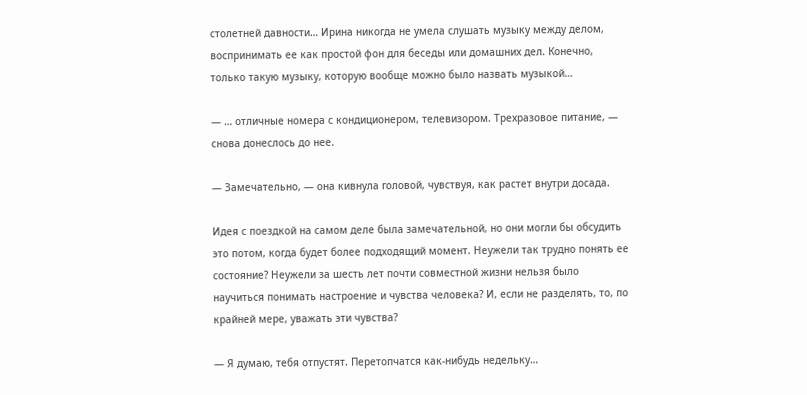столетней давности… Ирина никогда не умела слушать музыку между делом, воспринимать ее как простой фон для беседы или домашних дел. Конечно, только такую музыку, которую вообще можно было назвать музыкой…

— … отличные номера с кондиционером, телевизором. Трехразовое питание, — снова донеслось до нее.

— Замечательно, — она кивнула головой, чувствуя, как растет внутри досада.

Идея с поездкой на самом деле была замечательной, но они могли бы обсудить это потом, когда будет более подходящий момент. Неужели так трудно понять ее состояние? Неужели за шесть лет почти совместной жизни нельзя было научиться понимать настроение и чувства человека? И, если не разделять, то, по крайней мере, уважать эти чувства?

— Я думаю, тебя отпустят. Перетопчатся как-нибудь недельку…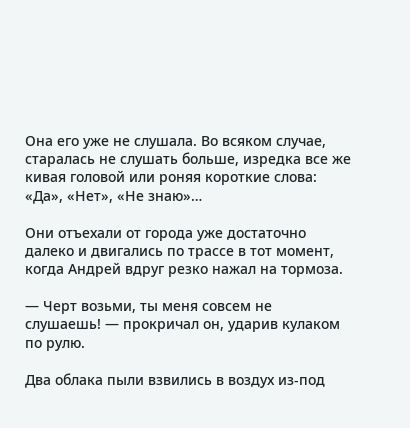Она его уже не слушала. Во всяком случае, старалась не слушать больше, изредка все же кивая головой или роняя короткие слова: «Да», «Нет», «Не знаю»…

Они отъехали от города уже достаточно далеко и двигались по трассе в тот момент, когда Андрей вдруг резко нажал на тормоза.

— Черт возьми, ты меня совсем не слушаешь! — прокричал он, ударив кулаком по рулю.

Два облака пыли взвились в воздух из-под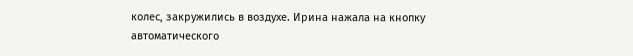колес, закружились в воздухе. Ирина нажала на кнопку автоматического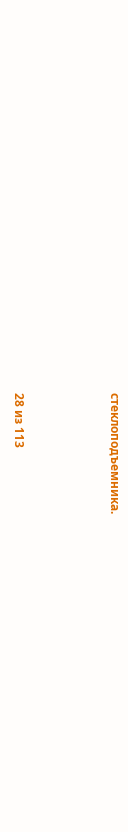стеклоподъемника.



28 из 113